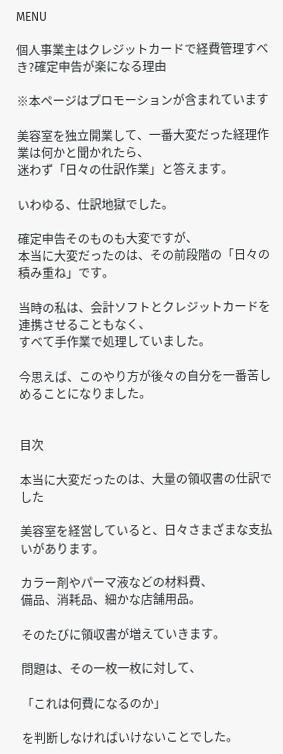MENU

個人事業主はクレジットカードで経費管理すべき?確定申告が楽になる理由

※本ページはプロモーションが含まれています

美容室を独立開業して、一番大変だった経理作業は何かと聞かれたら、
迷わず「日々の仕訳作業」と答えます。

いわゆる、仕訳地獄でした。

確定申告そのものも大変ですが、
本当に大変だったのは、その前段階の「日々の積み重ね」です。

当時の私は、会計ソフトとクレジットカードを連携させることもなく、
すべて手作業で処理していました。

今思えば、このやり方が後々の自分を一番苦しめることになりました。


目次

本当に大変だったのは、大量の領収書の仕訳でした

美容室を経営していると、日々さまざまな支払いがあります。

カラー剤やパーマ液などの材料費、
備品、消耗品、細かな店舗用品。

そのたびに領収書が増えていきます。

問題は、その一枚一枚に対して、

「これは何費になるのか」

を判断しなければいけないことでした。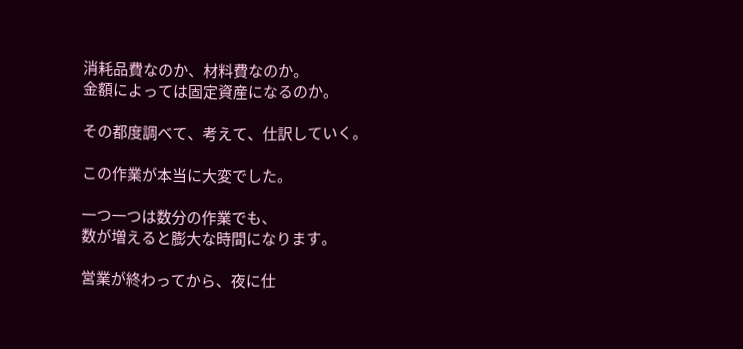消耗品費なのか、材料費なのか。
金額によっては固定資産になるのか。

その都度調べて、考えて、仕訳していく。

この作業が本当に大変でした。

一つ一つは数分の作業でも、
数が増えると膨大な時間になります。

営業が終わってから、夜に仕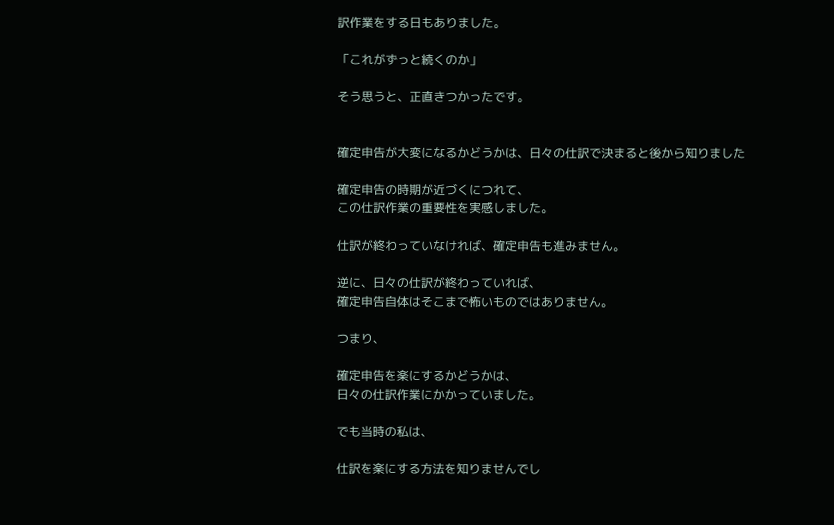訳作業をする日もありました。

「これがずっと続くのか」

そう思うと、正直きつかったです。


確定申告が大変になるかどうかは、日々の仕訳で決まると後から知りました

確定申告の時期が近づくにつれて、
この仕訳作業の重要性を実感しました。

仕訳が終わっていなければ、確定申告も進みません。

逆に、日々の仕訳が終わっていれば、
確定申告自体はそこまで怖いものではありません。

つまり、

確定申告を楽にするかどうかは、
日々の仕訳作業にかかっていました。

でも当時の私は、

仕訳を楽にする方法を知りませんでし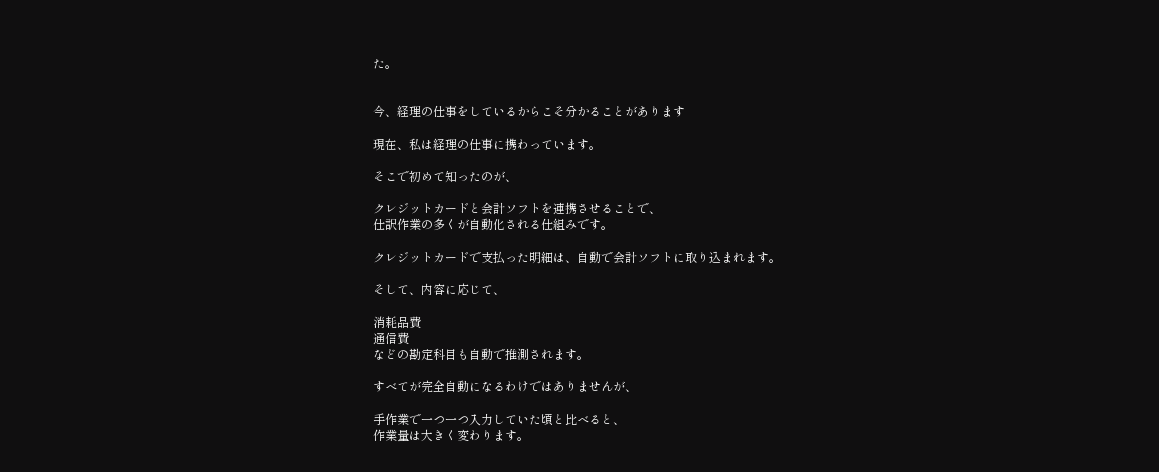た。


今、経理の仕事をしているからこそ分かることがあります

現在、私は経理の仕事に携わっています。

そこで初めて知ったのが、

クレジットカードと会計ソフトを連携させることで、
仕訳作業の多くが自動化される仕組みです。

クレジットカードで支払った明細は、自動で会計ソフトに取り込まれます。

そして、内容に応じて、

消耗品費
通信費
などの勘定科目も自動で推測されます。

すべてが完全自動になるわけではありませんが、

手作業で一つ一つ入力していた頃と比べると、
作業量は大きく変わります。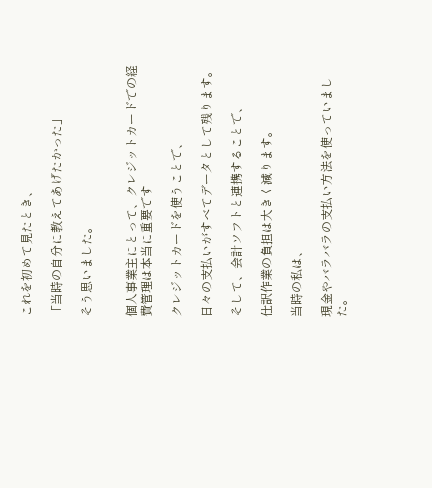これを初めて見たとき、

「当時の自分に教えてあげたかった」

そう思いました。


個人事業主にとって、クレジットカードでの経費管理は本当に重要です

クレジットカードを使うことで、

日々の支払いがすべてデータとして残ります。

そして、会計ソフトと連携することで、

仕訳作業の負担は大きく減ります。

当時の私は、

現金やバラバラの支払い方法を使っていました。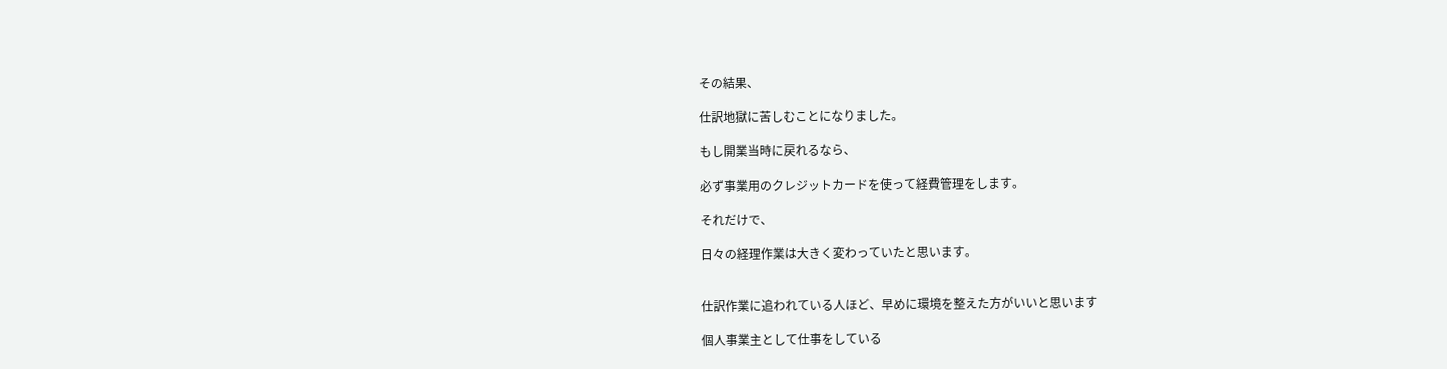その結果、

仕訳地獄に苦しむことになりました。

もし開業当時に戻れるなら、

必ず事業用のクレジットカードを使って経費管理をします。

それだけで、

日々の経理作業は大きく変わっていたと思います。


仕訳作業に追われている人ほど、早めに環境を整えた方がいいと思います

個人事業主として仕事をしている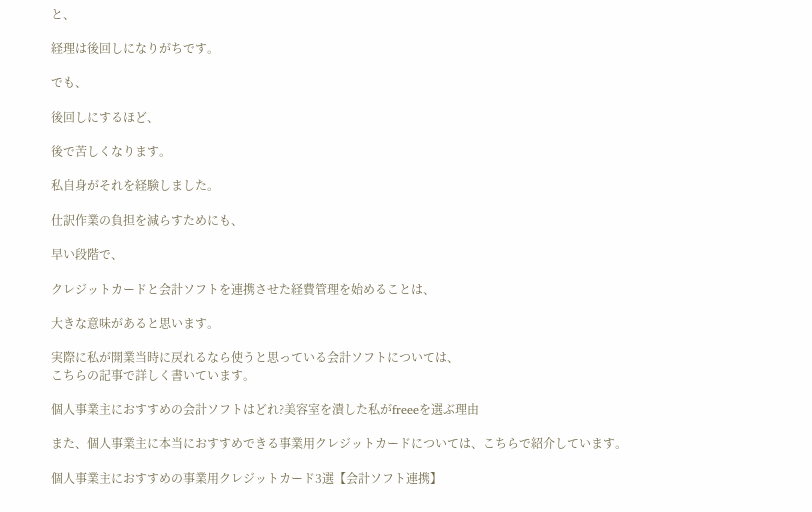と、

経理は後回しになりがちです。

でも、

後回しにするほど、

後で苦しくなります。

私自身がそれを経験しました。

仕訳作業の負担を減らすためにも、

早い段階で、

クレジットカードと会計ソフトを連携させた経費管理を始めることは、

大きな意味があると思います。

実際に私が開業当時に戻れるなら使うと思っている会計ソフトについては、
こちらの記事で詳しく書いています。

個人事業主におすすめの会計ソフトはどれ?美容室を潰した私がfreeeを選ぶ理由

また、個人事業主に本当におすすめできる事業用クレジットカードについては、こちらで紹介しています。

個人事業主におすすめの事業用クレジットカード3選【会計ソフト連携】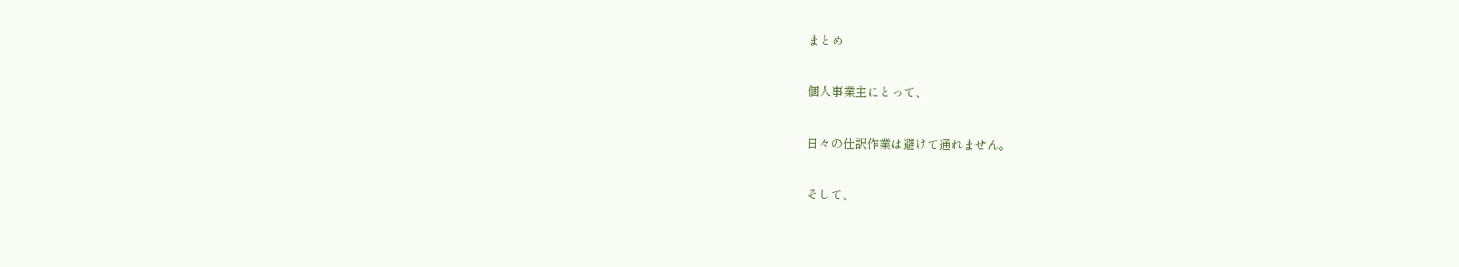まとめ

個人事業主にとって、

日々の仕訳作業は避けて通れません。

そして、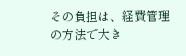その負担は、経費管理の方法で大き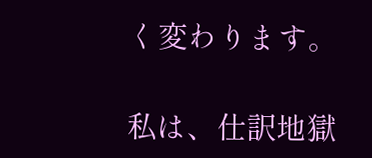く変わります。

私は、仕訳地獄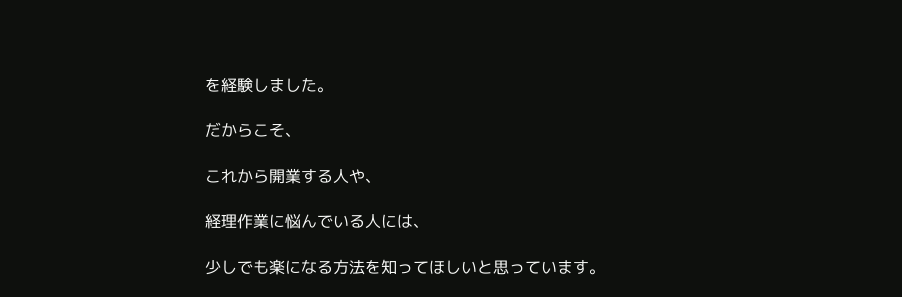を経験しました。

だからこそ、

これから開業する人や、

経理作業に悩んでいる人には、

少しでも楽になる方法を知ってほしいと思っています。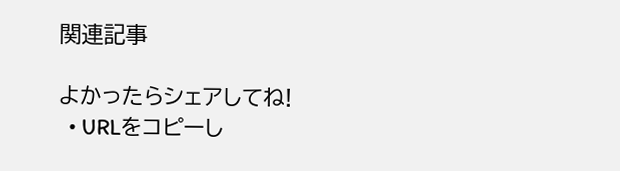関連記事

よかったらシェアしてね!
  • URLをコピーし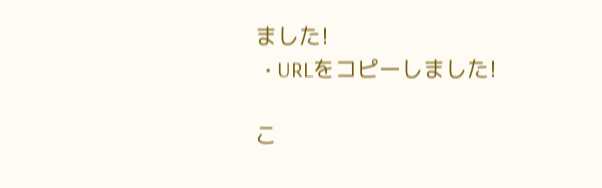ました!
  • URLをコピーしました!

こ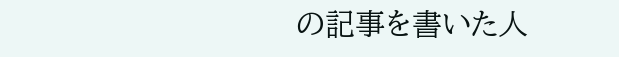の記事を書いた人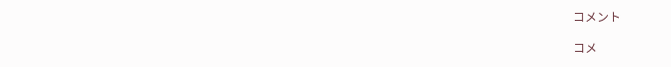コメント

コメ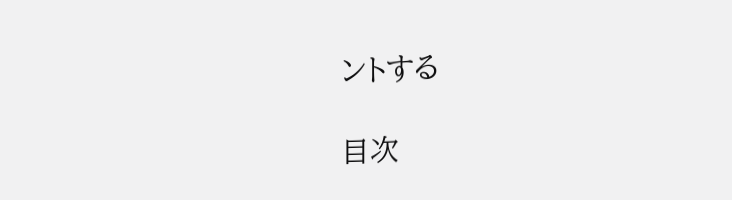ントする

目次